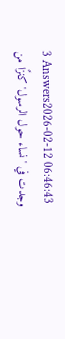3 Answers2026-02-12 06:46:43
وجدت في 'نساء حول الرسول' كنزًا من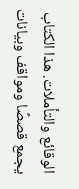الوقائع والتأملات. هذا الكتاب يجمع قصصًا ومواقف وبيانات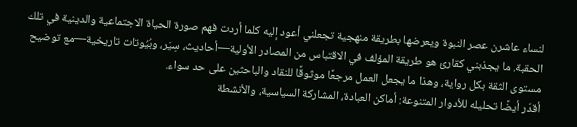لنساء عاشرن عصر النبوة ويعرضها بطريقة منهجية تجعلني أعود إليه كلما أردت فهم صورة الحياة الاجتماعية والدينية في تلك الحقبة. ما يجذبني كقارئ هو طريقة المؤلف في الاقتباس من المصادر الأولية—أحاديث، سِيَر، وبُيُوتات تاريخية—مع توضيح مستوى الثقة بكل رواية، وهذا ما يجعل العمل مرجعًا موثوقًا للنقاد والباحثين على حد سواء.
أقدّر أيضًا تحليله للأدوار المتنوعة: أماكن العبادة، المشاركة السياسية، والأنشطة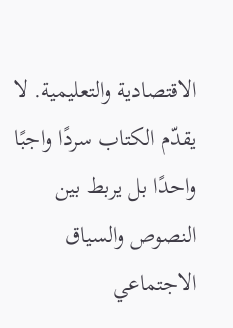الاقتصادية والتعليمية. لا يقدّم الكتاب سردًا واجبًا واحدًا بل يربط بين النصوص والسياق الاجتماعي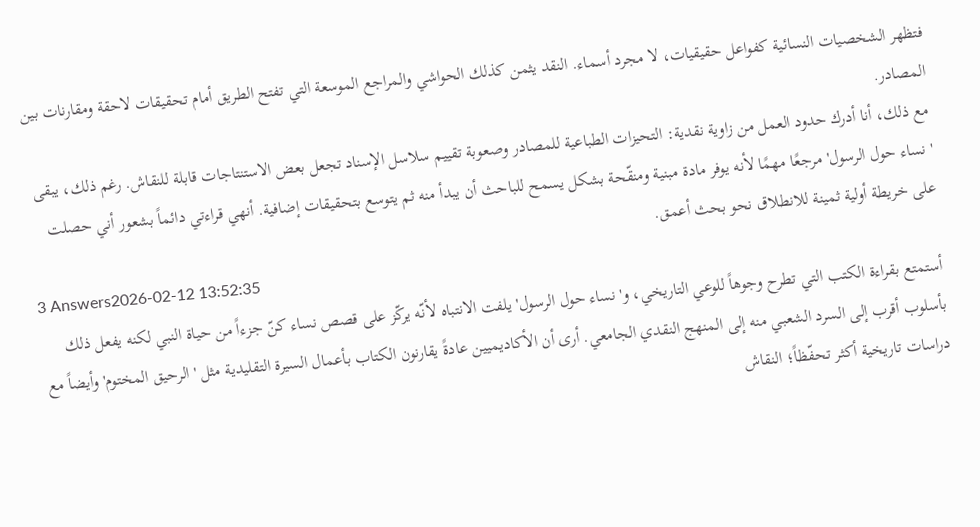فتظهر الشخصيات النسائية كفواعل حقيقيات، لا مجرد أسماء. النقد يثمن كذلك الحواشي والمراجع الموسعة التي تفتح الطريق أمام تحقيقات لاحقة ومقارنات بين المصادر.
مع ذلك، أنا أدرك حدود العمل من زاوية نقدية: التحيزات الطباعية للمصادر وصعوبة تقييم سلاسل الإسناد تجعل بعض الاستنتاجات قابلة للنقاش. رغم ذلك، يبقى 'نساء حول الرسول' مرجعًا مهمًا لأنه يوفر مادة مبنية ومنقّحة بشكل يسمح للباحث أن يبدأ منه ثم يتوسع بتحقيقات إضافية. أنهي قراءتي دائماً بشعور أني حصلت على خريطة أولية ثمينة للانطلاق نحو بحث أعمق.
3 Answers2026-02-12 13:52:35
أستمتع بقراءة الكتب التي تطرح وجوهاً للوعي التاريخي، و'نساء حول الرسول' يلفت الانتباه لأنّه يركّز على قصص نساء كنّ جزءاً من حياة النبي لكنه يفعل ذلك بأسلوب أقرب إلى السرد الشعبي منه إلى المنهج النقدي الجامعي. أرى أن الأكاديميين عادةً يقارنون الكتاب بأعمال السيرة التقليدية مثل 'الرحيق المختوم' وأيضاً مع دراسات تاريخية أكثر تحفّظاً؛ النقاش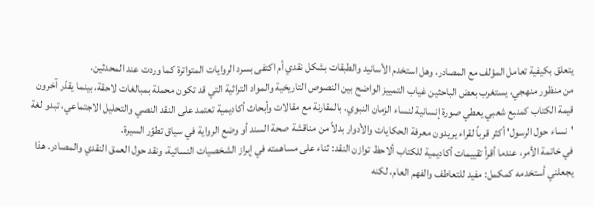يتعلق بكيفية تعامل المؤلف مع المصادر، وهل استخدم الأسانيد والطبقات بشكل نقدي أم اكتفى بسرد الروايات المتواترة كما وردت عند المحدثين.
من منظور منهجي، يستغرب بعض الباحثين غياب التمييز الواضح بين النصوص التاريخية والمواد التراثية التي قد تكون محملة بمبالغات لاحقة، بينما يقدّر آخرون قيمة الكتاب كمنبع شعبي يعطي صورة إنسانية لنساء الزمان النبوي. بالمقارنة مع مقالات وأبحاث أكاديمية تعتمد على النقد النصي والتحليل الاجتماعي، تبدو لغة 'نساء حول الرسول' أكثر قرباً لقراء يريدون معرفة الحكايات والأدوار بدلاً من مناقشة صحة السند أو وضع الرواية في سياق تطوّر السيرة.
في خاتمة الأمر، عندما أقرأ تقييمات أكاديمية للكتاب ألاحظ توازن النقد: ثناء على مساهمته في إبراز الشخصيات النسائية، ونقد حول العمق النقدي والمصادر. هذا يجعلني أستخدمه كمكمل: مفيد للتعاطف والفهم العام، لكنه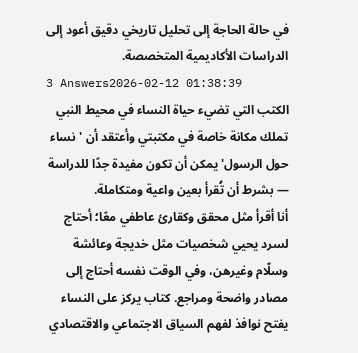في حالة الحاجة إلى تحليل تاريخي دقيق أعود إلى الدراسات الأكاديمية المتخصصة.
3 Answers2026-02-12 01:38:39
الكتب التي تضيء حياة النساء في محيط النبي تملك مكانة خاصة في مكتبتي وأعتقد أن 'نساء حول الرسول' يمكن أن تكون مفيدة جدًا للدراسة — بشرط أن تُقرأ بعين واعية ومتكاملة.
أنا أقرأ مثل محقق وكقارئ عاطفي معًا؛ أحتاج لسرد يحيي شخصيات مثل خديجة وعائشة وسلّام وغيرهن، وفي الوقت نفسه أحتاج إلى مصادر واضحة ومراجع. كتاب يركز على النساء يفتح نوافذ لفهم السياق الاجتماعي والاقتصادي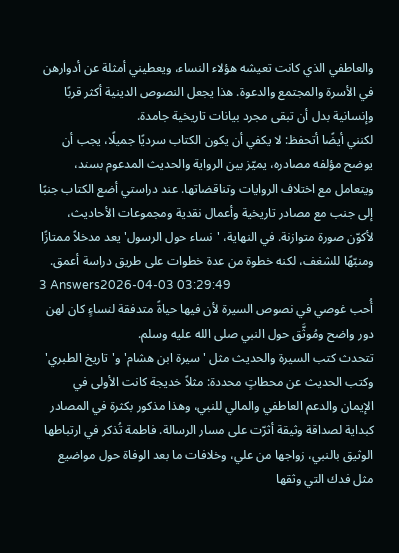والعاطفي الذي كانت تعيشه هؤلاء النساء، ويعطيني أمثلة عن أدوارهن في الأسرة والمجتمع والدعوة. هذا يجعل النصوص الدينية أكثر قربًا وإنسانية بدل أن تبقى مجرد بيانات تاريخية جامدة.
لكنني أيضًا أتحفظ: لا يكفي أن يكون الكتاب سرديًا جميلًا، يجب أن يوضح مؤلفه مصادره، يميّز بين الرواية والحديث المدعوم بسند، ويتعامل مع اختلاف الروايات وتناقضاتها. عند دراستي أضع الكتاب جنبًا إلى جنب مع مصادر تاريخية وأعمال نقدية ومجموعات الأحاديث، لأكوّن صورة متوازنة. في النهاية، 'نساء حول الرسول' يعد مدخلاً ممتازًا ومنبّهًا للشغف، لكنه خطوة من عدة خطوات على طريق دراسة أعمق.
3 Answers2026-04-03 03:29:49
أُحب غوصي في نصوص السيرة لأن فيها حياةً متدفقة لنساءٍ كان لهن دور واضح ومُوثَّق حول النبي صلى الله عليه وسلم.
تتحدث كتب السيرة والحديث مثل 'سيرة ابن هشام' و'تاريخ الطبري' وكتب الحديث عن محطاتٍ محددة: مثلاً خديجة كانت الأولى في الإيمان والدعم العاطفي والمالي للنبي، وهذا مذكور بكثرة في المصادر كبداية لصداقة وثيقة أثرّت على مسار الرسالة. فاطمة تُذكر في ارتباطها الوثيق بالنبي، زواجها من علي، وخلافات ما بعد الوفاة حول مواضيع مثل فدك التي وثقها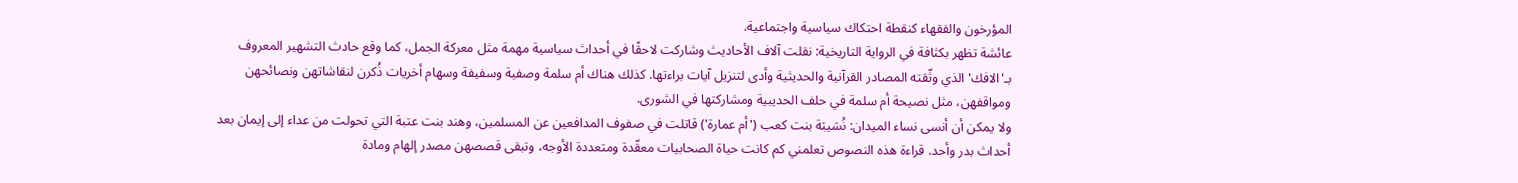المؤرخون والفقهاء كنقطة احتكاك سياسية واجتماعية.
عائشة تظهر بكثافة في الرواية التاريخية: نقلت آلاف الأحاديث وشاركت لاحقًا في أحداث سياسية مهمة مثل معركة الجمل، كما وقع حادث التشهير المعروف بـ'الافك' الذي وثّقته المصادر القرآنية والحديثية وأدى لتنزيل آيات براءتها. كذلك هناك أم سلمة وصفية وسفيفة وسهام أخريات ذُكرن لنقاشاتهن ونصائحهن ومواقفهن، مثل نصيحة أم سلمة في حلف الحديبية ومشاركتها في الشورى.
ولا يمكن أن أنسى نساء الميدان: نُسَيبَة بنت كعب ('أم عمارة') قاتلت في صفوف المدافعين عن المسلمين، وهند بنت عتبة التي تحولت من عداء إلى إيمان بعد أحداث بدر وأحد. قراءة هذه النصوص تعلمني كم كانت حياة الصحابيات معقّدة ومتعددة الأوجه، وتبقى قصصهن مصدر إلهام ومادة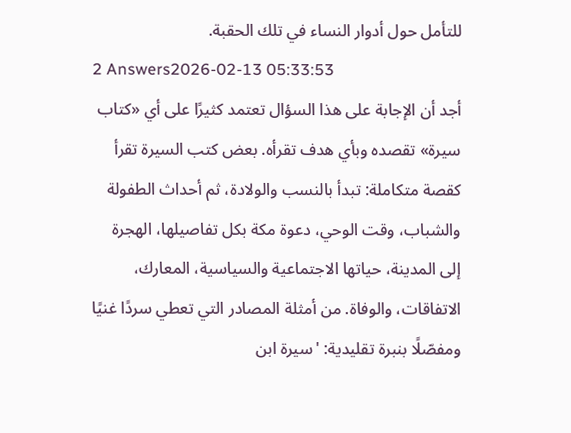للتأمل حول أدوار النساء في تلك الحقبة.
2 Answers2026-02-13 05:33:53
أجد أن الإجابة على هذا السؤال تعتمد كثيرًا على أي «كتاب سيرة» تقصده وبأي هدف تقرأه. بعض كتب السيرة تقرأ كقصة متكاملة: تبدأ بالنسب والولادة، ثم أحداث الطفولة والشباب، وقت الوحي، دعوة مكة بكل تفاصيلها، الهجرة إلى المدينة، حياتها الاجتماعية والسياسية، المعارك، الاتفاقات، والوفاة. من أمثلة المصادر التي تعطي سردًا غنيًا ومفصّلًا بنبرة تقليدية: 'سيرة ابن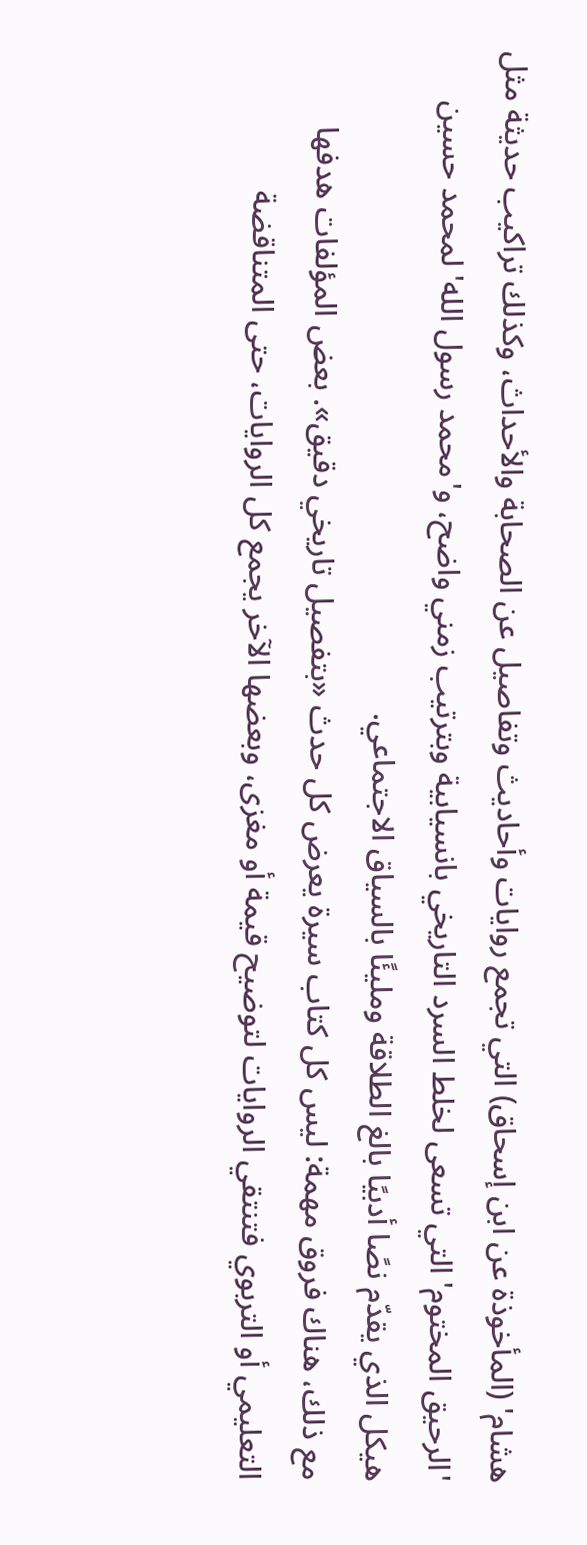هشام' (المأخوذة عن ابن إسحاق) التي تجمع روايات وأحاديث وتفاصيل عن الصحابة والأحداث، وكذلك تراكيب حديثة مثل 'الرحيق المختوم' التي تسعى لخلط السرد التاريخي بانسيابية وبترتيب زمني واضح، و'محمد رسول الله' لمحمد حسين هيكل الذي يقدّم نصًا أدبيًا بالغ الطلاقة ومليئًا بالسياق الاجتماعي.
مع ذلك، هناك فروق مهمة: ليس كل كتاب سيرة يعرض كل حدث «بتفصيل تاريخي دقيق». بعض المؤلفات هدفها التعليمي أو التربوي فتنتقي الروايات لتوضيح قيمة أو مغزى، وبعضها الآخر يجمع كل الروايات، حتى المتناقضة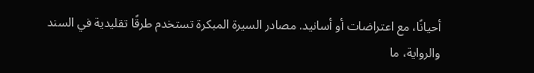أحيانًا، مع اعتراضات أو أسانيد. مصادر السيرة المبكرة تستخدم طرقًا تقليدية في السند والرواية، ما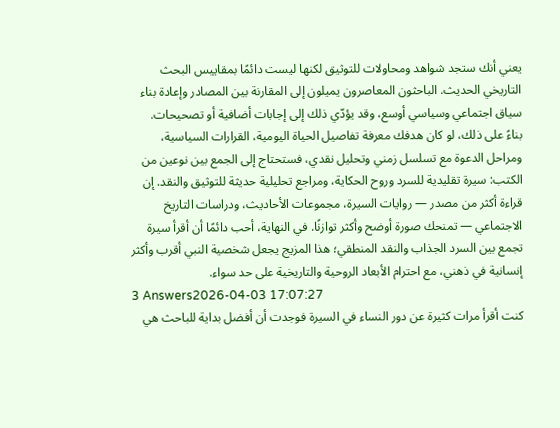يعني أنك ستجد شواهد ومحاولات للتوثيق لكنها ليست دائمًا بمقاييس البحث التاريخي الحديث. الباحثون المعاصرون يميلون إلى المقارنة بين المصادر وإعادة بناء سياق اجتماعي وسياسي أوسع، وقد يؤدّي ذلك إلى إجابات أضافية أو تصحيحات.
بناءً على ذلك، لو كان هدفك معرفة تفاصيل الحياة اليومية، القرارات السياسية، ومراحل الدعوة مع تسلسل زمني وتحليل نقدي، فستحتاج إلى الجمع بين نوعين من الكتب: سيرة تقليدية للسرد وروح الحكاية، ومراجع تحليلية حديثة للتوثيق والنقد. إن قراءة أكثر من مصدر — روايات السيرة، مجموعات الأحاديث، ودراسات التاريخ الاجتماعي — تمنحك صورة أوضح وأكثر توازنًا. في النهاية، أحب دائمًا أن أقرأ سيرة تجمع بين السرد الجذاب والنقد المنطقي؛ هذا المزيج يجعل شخصية النبي أقرب وأكثر إنسانية في ذهني، مع احترام الأبعاد الروحية والتاريخية على حد سواء.
3 Answers2026-04-03 17:07:27
كنت أقرأ مرات كثيرة عن دور النساء في السيرة فوجدت أن أفضل بداية للباحث هي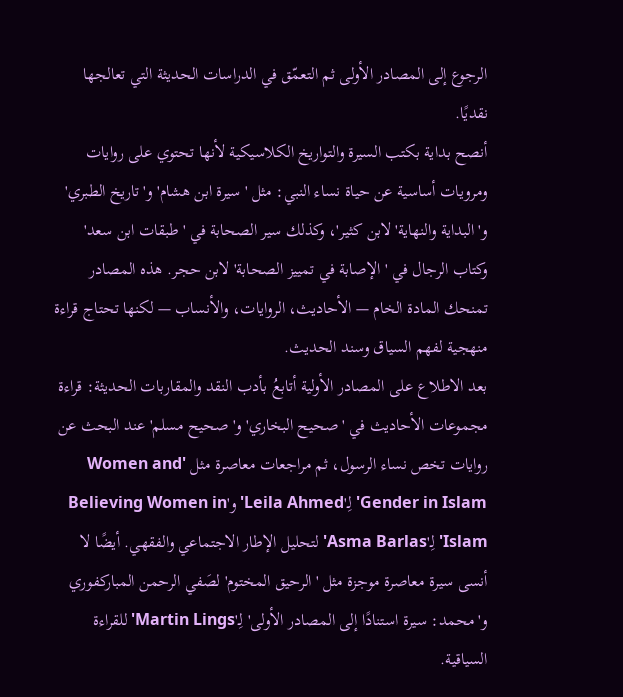الرجوع إلى المصادر الأولى ثم التعمّق في الدراسات الحديثة التي تعالجها نقديًا.
أنصح بداية بكتب السيرة والتواريخ الكلاسيكية لأنها تحتوي على روايات ومرويات أساسية عن حياة نساء النبي: مثل 'سيرة ابن هشام' و'تاريخ الطبري' و'البداية والنهاية' لابن كثير'، وكذلك سير الصحابة في 'طبقات ابن سعد' وكتاب الرجال في 'الإصابة في تمييز الصحابة' لابن حجر. هذه المصادر تمنحك المادة الخام — الأحاديث، الروايات، والأنساب — لكنها تحتاج قراءة منهجية لفهم السياق وسند الحديث.
بعد الاطلاع على المصادر الأولية أتابعُ بأدب النقد والمقاربات الحديثة: قراءة مجموعات الأحاديث في 'صحيح البخاري' و'صحيح مسلم' عند البحث عن روايات تخص نساء الرسول، ثم مراجعات معاصرة مثل 'Women and Gender in Islam' لِـ'Leila Ahmed' و'Believing Women in Islam' لِـ'Asma Barlas' لتحليل الإطار الاجتماعي والفقهي. أيضًا لا أنسى سيرة معاصرة موجزة مثل 'الرحيق المختوم' لصَفي الرحمن المباركفوري و'محمد: سيرة استنادًا إلى المصادر الأولى' لِـ'Martin Lings' للقراءة السياقية.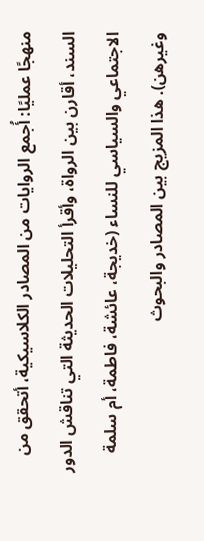منهجًا عمليًا: أُجمع الروايات من المصادر الكلاسيكية، أتحقق من السند، أقارن بين الرواة، وأقرأ التحليلات الحديثة التي تناقش الدور الاجتماعي والسياسي للنساء (خديجة، عائشة، فاطمة، أم سلمة وغيرهن). هذا المزيج بين المصادر والبحوث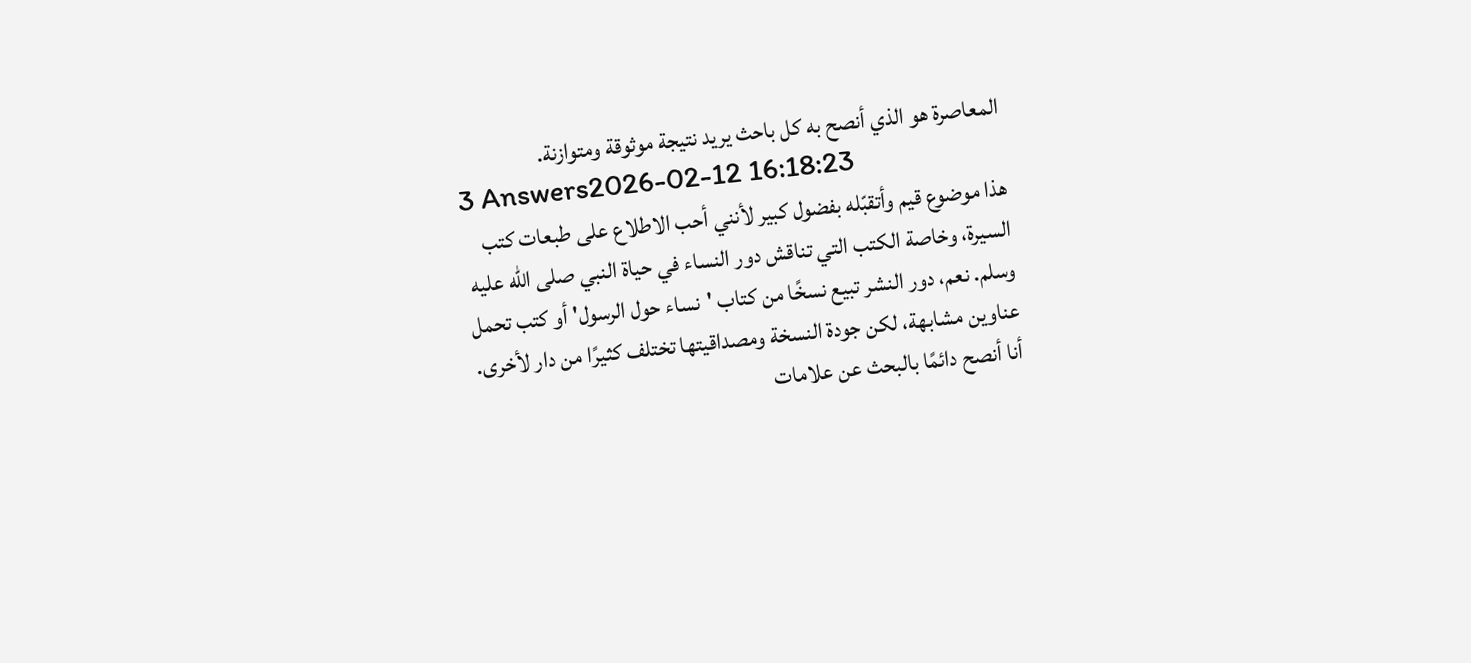المعاصرة هو الذي أنصح به كل باحث يريد نتيجة موثوقة ومتوازنة.
3 Answers2026-02-12 16:18:23
هذا موضوع قيم وأتقبّله بفضول كبير لأنني أحب الاطلاع على طبعات كتب السيرة، وخاصة الكتب التي تناقش دور النساء في حياة النبي صلى الله عليه وسلم. نعم، دور النشر تبيع نسخًا من كتاب 'نساء حول الرسول' أو كتب تحمل عناوين مشابهة، لكن جودة النسخة ومصداقيتها تختلف كثيرًا من دار لأخرى.
أنا أنصح دائمًا بالبحث عن علامات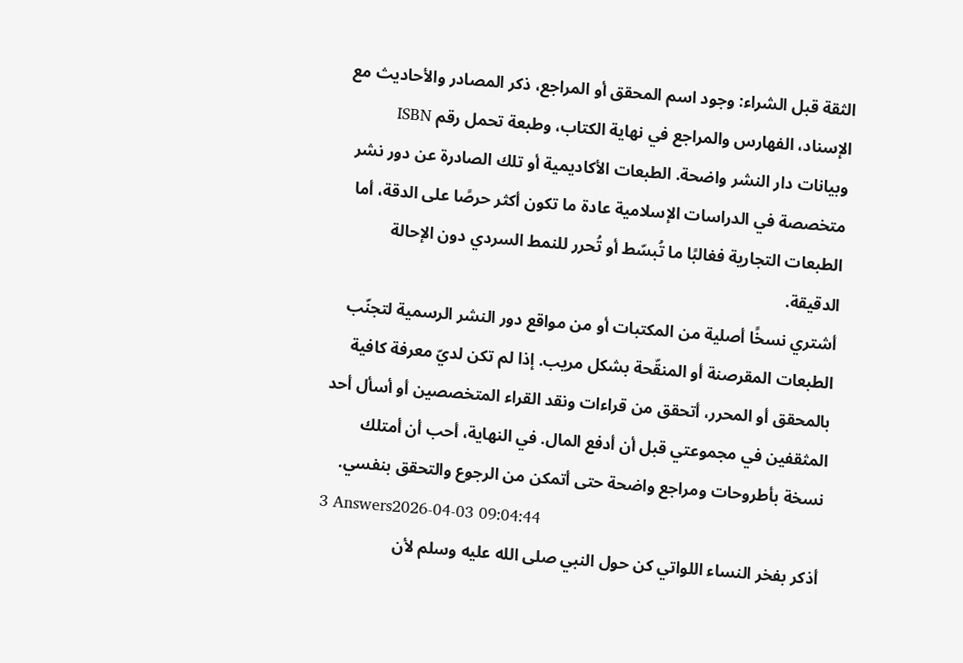الثقة قبل الشراء: وجود اسم المحقق أو المراجع، ذكر المصادر والأحاديث مع الإسناد، الفهارس والمراجع في نهاية الكتاب، وطبعة تحمل رقم ISBN وبيانات دار النشر واضحة. الطبعات الأكاديمية أو تلك الصادرة عن دور نشر متخصصة في الدراسات الإسلامية عادة ما تكون أكثر حرصًا على الدقة، أما الطبعات التجارية فغالبًا ما تُبسّط أو تُحرر للنمط السردي دون الإحالة الدقيقة.
أشتري نسخًا أصلية من المكتبات أو من مواقع دور النشر الرسمية لتجنّب الطبعات المقرصنة أو المنقّحة بشكل مريب. إذا لم تكن لديّ معرفة كافية بالمحقق أو المحرر، أتحقق من قراءات ونقد القراء المتخصصين أو أسأل أحد المثقفين في مجموعتي قبل أن أدفع المال. في النهاية، أحب أن أمتلك نسخة بأطروحات ومراجع واضحة حتى أتمكن من الرجوع والتحقق بنفسي.
3 Answers2026-04-03 09:04:44
أذكر بفخر النساء اللواتي كن حول النبي صلى الله عليه وسلم لأن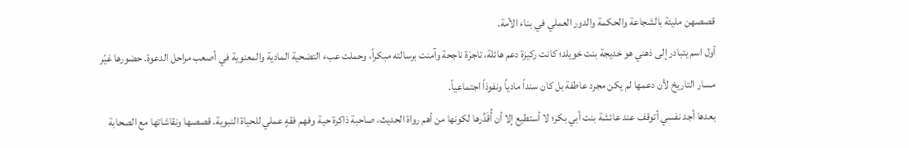قصصهن مليئة بالشجاعة والحكمة والدور العملي في بناء الأمة.
أول اسم يتبادر إلى ذهني هو خديجة بنت خويلد؛ كانت ركيزة دعم هائلة، تاجرَة ناجحة وآمنت برسالته مبكراً، وحملت عبء التضحية المادية والمعنوية في أصعب مراحل الدعوة. حضورها غيّر مسار التاريخ لأن دعمها لم يكن مجرد عاطفة بل كان سنداً مادياً ونفوذاً اجتماعياً.
بعدها أجد نفسي أتوقف عند عائشة بنت أبي بكر؛ لا أستطيع إلا أن أُقَدِّرها لكونها من أهم رواة الحديث، صاحبة ذاكرة حية وفهم فقهٍ عملي للحياة النبوية. قصصها ونقاشاتها مع الصحابة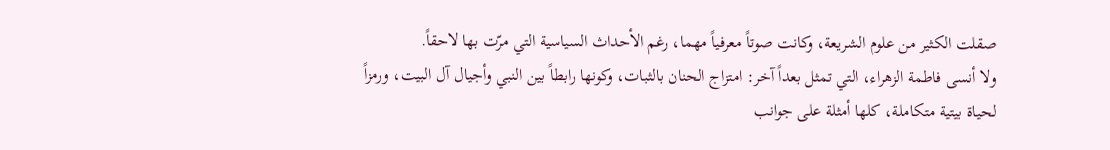صقلت الكثير من علوم الشريعة، وكانت صوتاً معرفياً مهما، رغم الأحداث السياسية التي مرّت بها لاحقاً.
ولا أنسى فاطمة الزهراء، التي تمثل بعداً آخر: امتزاج الحنان بالثبات، وكونها رابطاً بين النبي وأجيال آل البيت، ورمزاً لحياة بيتية متكاملة، كلها أمثلة على جوانب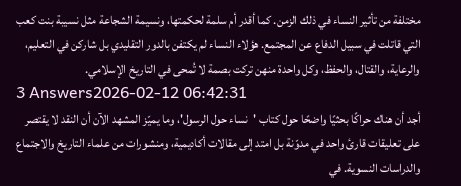مختلفة من تأثير النساء في ذلك الزمن. كما أقدر أم سلمة لحكمتها، ونسيمة الشجاعة مثل نسيبة بنت كعب التي قاتلت في سبيل الدفاع عن المجتمع. هؤلاء النساء لم يكتفن بالدور التقليدي بل شاركن في التعليم، والرعاية، والقتال، والحفظ، وكل واحدة منهن تركت بصمة لا تُمحى في التاريخ الإسلامي.
3 Answers2026-02-12 06:42:31
أجد أن هناك حراكًا بحثيًا واضحًا حول كتاب 'نساء حول الرسول'، وما يميّز المشهد الآن أن النقد لا يقتصر على تعليقات قارئ واحد في مدوّنة بل امتد إلى مقالات أكاديمية، ومنشورات من علماء التاريخ والاجتماع والدراسات النسوية. في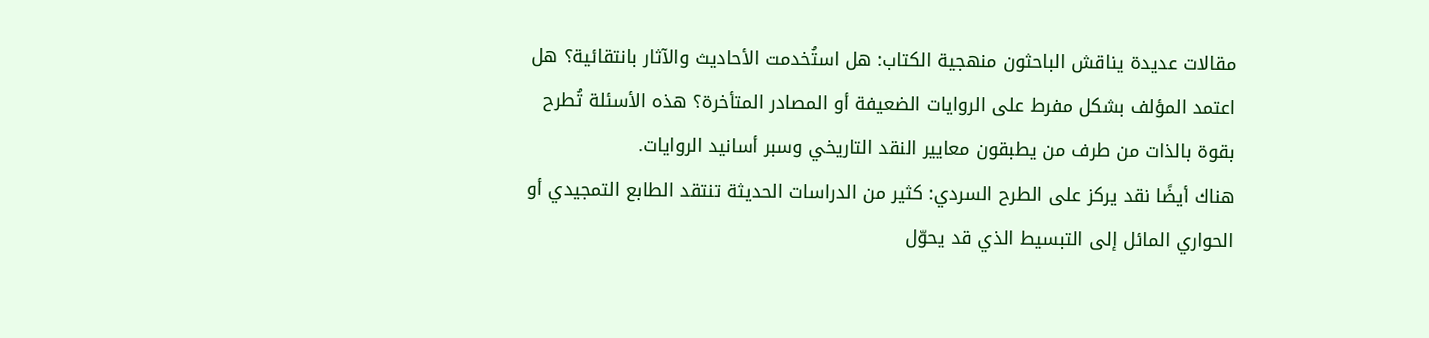مقالات عديدة يناقش الباحثون منهجية الكتاب: هل استُخدمت الأحاديث والآثار بانتقائية؟ هل اعتمد المؤلف بشكل مفرط على الروايات الضعيفة أو المصادر المتأخرة؟ هذه الأسئلة تُطرح بقوة بالذات من طرف من يطبقون معايير النقد التاريخي وسبر أسانيد الروايات.
هناك أيضًا نقد يركز على الطرح السردي: كثير من الدراسات الحديثة تنتقد الطابع التمجيدي أو الحواري المائل إلى التبسيط الذي قد يحوّل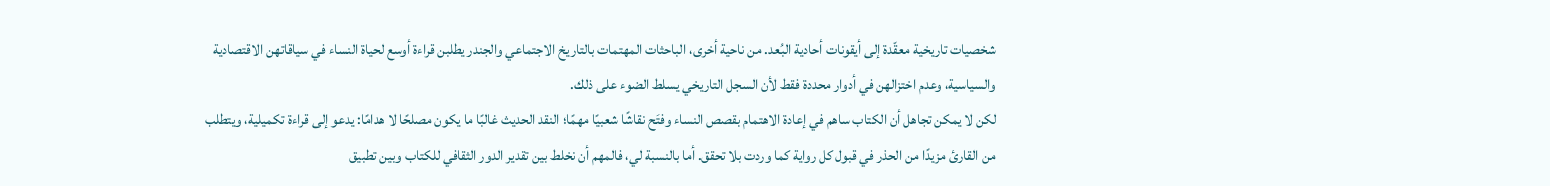شخصيات تاريخية معقّدة إلى أيقونات أحادية البُعد. من ناحية أخرى، الباحثات المهتمات بالتاريخ الاجتماعي والجندر يطلبن قراءة أوسع لحياة النساء في سياقاتهن الاقتصادية والسياسية، وعدم اختزالهن في أدوار محددة فقط لأن السجل التاريخي يسلط الضوء على ذلك.
لكن لا يمكن تجاهل أن الكتاب ساهم في إعادة الاهتمام بقصص النساء وفتَح نقاشًا شعبيًا مهمًا؛ النقد الحديث غالبًا ما يكون مصلحًا لا هدامًا: يدعو إلى قراءة تكميلية، ويتطلب من القارئ مزيدًا من الحذر في قبول كل رواية كما وردت بلا تحقق. أما بالنسبة لي، فالمهم أن نخلط بين تقدير الدور الثقافي للكتاب وبين تطبيق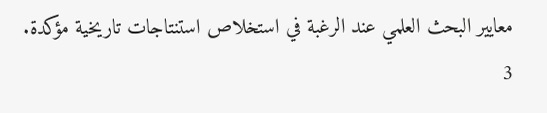معايير البحث العلمي عند الرغبة في استخلاص استنتاجات تاريخية مؤكدة.
3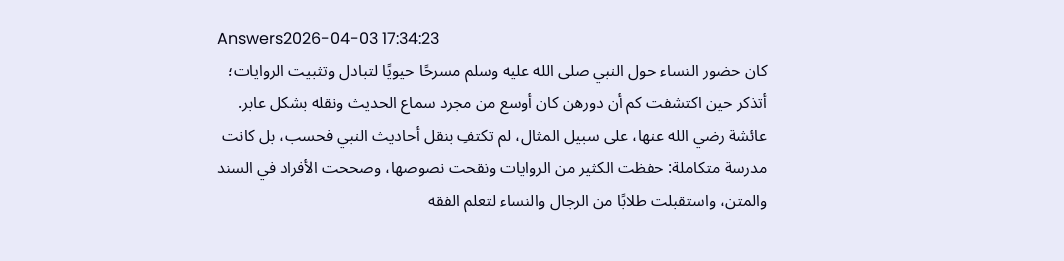Answers2026-04-03 17:34:23
كان حضور النساء حول النبي صلى الله عليه وسلم مسرحًا حيويًا لتبادل وتثبيت الروايات؛ أتذكر حين اكتشفت كم أن دورهن كان أوسع من مجرد سماع الحديث ونقله بشكل عابر. عائشة رضي الله عنها، على سبيل المثال، لم تكتفِ بنقل أحاديث النبي فحسب، بل كانت مدرسة متكاملة: حفظت الكثير من الروايات ونقحت نصوصها، وصححت الأفراد في السند والمتن، واستقبلت طلابًا من الرجال والنساء لتعلم الفقه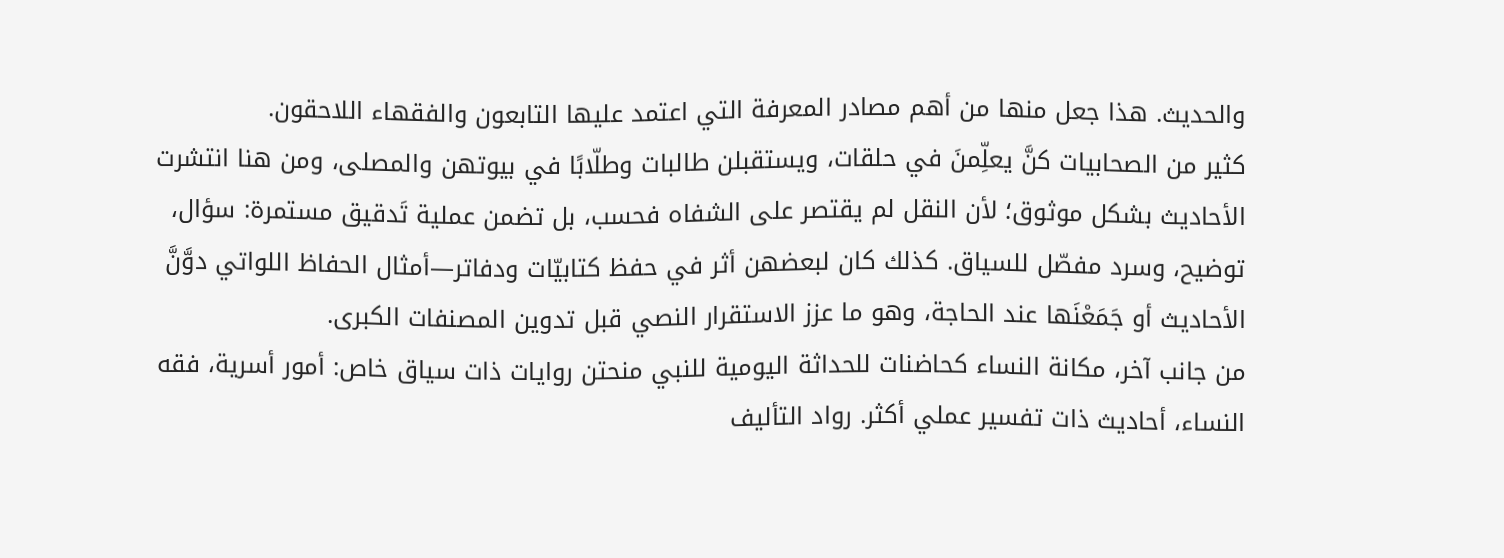والحديث. هذا جعل منها من أهم مصادر المعرفة التي اعتمد عليها التابعون والفقهاء اللاحقون.
كثير من الصحابيات كنَّ يعلِّمنَ في حلقات، ويستقبلن طالبات وطلّابًا في بيوتهن والمصلى، ومن هنا انتشرت الأحاديث بشكل موثوق؛ لأن النقل لم يقتصر على الشفاه فحسب، بل تضمن عملية تَدقيق مستمرة: سؤال، توضيح، وسرد مفصّل للسياق. كذلك كان لبعضهن أثر في حفظ كتابيّات ودفاتر—أمثال الحفاظ اللواتي دوَّنَّ الأحاديث أو جَمَعْنَها عند الحاجة، وهو ما عزز الاستقرار النصي قبل تدوين المصنفات الكبرى.
من جانب آخر، مكانة النساء كحاضنات للحداثة اليومية للنبي منحتن روايات ذات سياق خاص: أمور أسرية، فقه النساء، أحاديث ذات تفسير عملي أكثر. رواد التأليف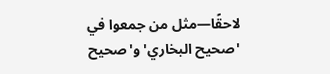لاحقًا—مثل من جمعوا في 'صحيح البخاري' و'صحيح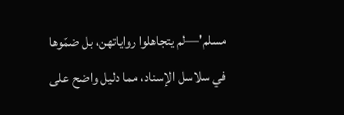مسلم'—لم يتجاهلوا رواياتهن، بل ضمّوها في سلاسل الإسناد، مما دليل واضح على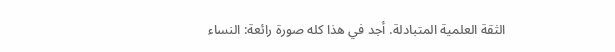الثقة العلمية المتبادلة. أجد في هذا كله صورة رائعة: النساء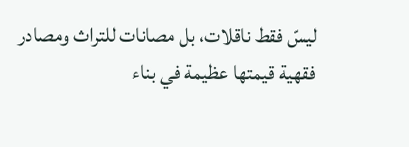ليسّ فقط ناقلات، بل مصانات للتراث ومصادر فقهية قيمتها عظيمة في بناء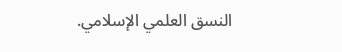النسق العلمي الإسلامي.